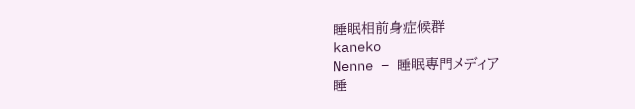睡眠相前身症候群
kaneko
Nenne – 睡眠専門メディア
睡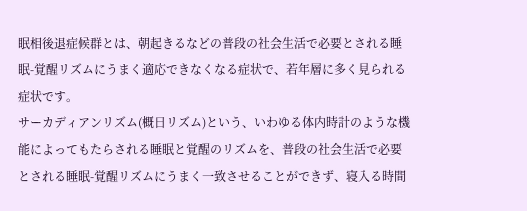眠相後退症候群とは、朝起きるなどの普段の社会生活で必要とされる睡眠-覚醒リズムにうまく適応できなくなる症状で、若年層に多く見られる症状です。
サーカディアンリズム(概日リズム)という、いわゆる体内時計のような機能によってもたらされる睡眠と覚醒のリズムを、普段の社会生活で必要とされる睡眠-覚醒リズムにうまく一致させることができず、寝入る時間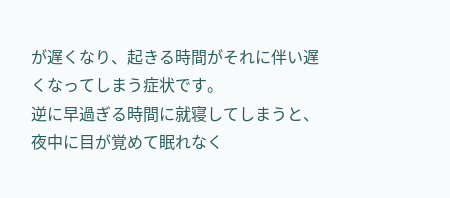が遅くなり、起きる時間がそれに伴い遅くなってしまう症状です。
逆に早過ぎる時間に就寝してしまうと、夜中に目が覚めて眠れなく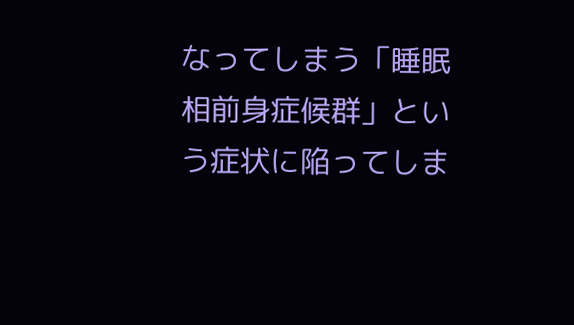なってしまう「睡眠相前身症候群」という症状に陥ってしま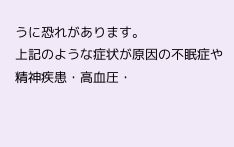うに恐れがあります。
上記のような症状が原因の不眠症や精神疾患・高血圧・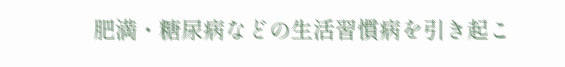肥満・糖尿病などの生活習慣病を引き起こ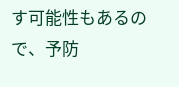す可能性もあるので、予防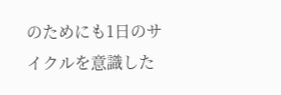のためにも1日のサイクルを意識した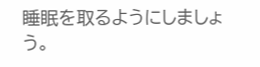睡眠を取るようにしましょう。